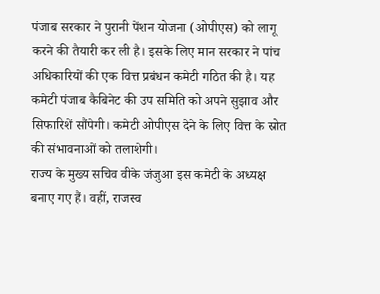पंजाब सरकार ने पुरानी पेंशन योजना (ओपीएस) को लागू करने की तैयारी कर ली है। इसके लिए मान सरकार ने पांच अधिकारियों की एक वित्त प्रबंधन कमेटी गठित की है। यह कमेटी पंजाब कैबिनेट की उप समिति को अपने सुझाव और सिफारिशें सौंपेगी। कमेटी ओपीएस देने के लिए वित्त के स्रोत की संभावनाओं को तलाशेगी।
राज्य के मुख्य सचिव वीके जंजुआ इस कमेटी के अध्यक्ष बनाए गए हैं। वहीं, राजस्व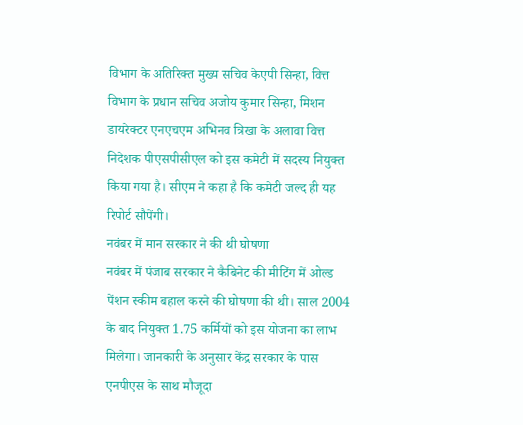विभाग के अतिरिक्त मुख्य सचिव केएपी सिन्हा, वित्त विभाग के प्रधान सचिव अजोय कुमार सिन्हा, मिशन डायरेक्टर एनएचएम अभिनव त्रिखा के अलावा वित्त निदेशक पीएसपीसीएल को इस कमेटी में सदस्य नियुक्त किया गया है। सीएम ने कहा है कि कमेटी जल्द ही यह रिपोर्ट सौपेंगी।
नवंबर में मान सरकार ने की थी घोषणा
नवंबर में पंजाब सरकार ने कैबिनेट की मीटिंग में ओल्ड पेंशन स्कीम बहाल करने की घोषणा की थी। साल 2004 के बाद नियुक्त 1.75 कर्मियों को इस योजना का लाभ मिलेगा। जानकारी के अनुसार केंद्र सरकार के पास एनपीएस के साथ मौजूदा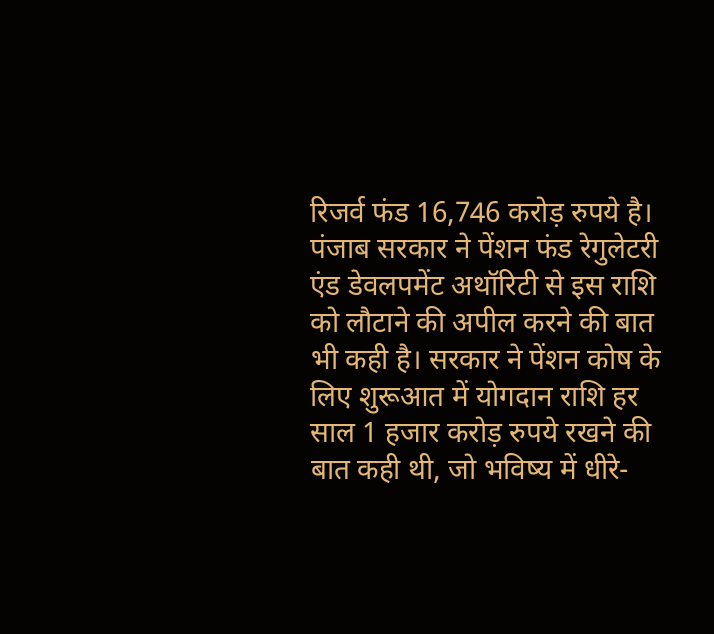रिजर्व फंड 16,746 करोड़ रुपये है।
पंजाब सरकार ने पेंशन फंड रेगुलेटरी एंड डेवलपमेंट अथॉरिटी से इस राशि को लौटाने की अपील करने की बात भी कही है। सरकार ने पेंशन कोष के लिए शुरूआत में योगदान राशि हर साल 1 हजार करोड़ रुपये रखने की बात कही थी, जो भविष्य में धीरे-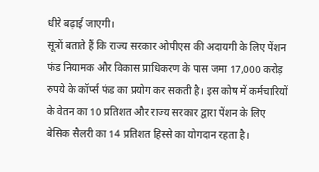धीरे बढ़ाई जाएगी।
सूत्रों बताते हैं कि राज्य सरकार ओपीएस की अदायगी के लिए पेंशन फंड नियामक और विकास प्राधिकरण के पास जमा 17,000 करोड़ रुपये के कॉर्प्स फंड का प्रयोग कर सकती है। इस कोष में कर्मचारियों के वेतन का 10 प्रतिशत और राज्य सरकार द्वारा पेंशन के लिए बेसिक सैलरी का 14 प्रतिशत हिस्से का योगदान रहता है।